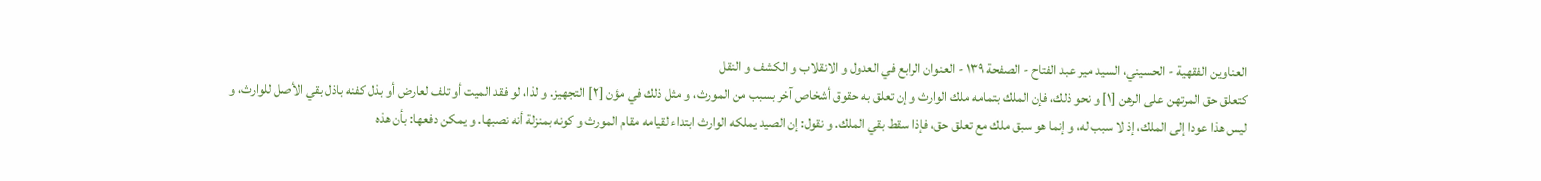العناوين الفقهية - الحسيني، السيد مير عبد الفتاح - الصفحة ١٣٩ - العنوان الرابع في العدول و الانقلاب و الكشف و النقل
كتعلق حق المرتهن على الرهن [١] و نحو ذلك، فإن الملك بتمامه ملك الوارث و إن تعلق به حقوق أشخاص آخر بسبب من المورث، و مثل ذلك في مؤن [٢] التجهيز. و لذا، لو فقد الميت أو تلف لعارض أو بذل كفنه باذل بقي الأصل للوارث، و ليس هذا عودا إلى الملك، إذ لا سبب له، و إنما هو سبق ملك مع تعلق حق، فإذا سقط بقي الملك. و نقول: إن الصيد يملكه الوارث ابتداء لقيامه مقام المورث و كونه بمنزلة أنه نصبها. و يمكن دفعها: بأن هذه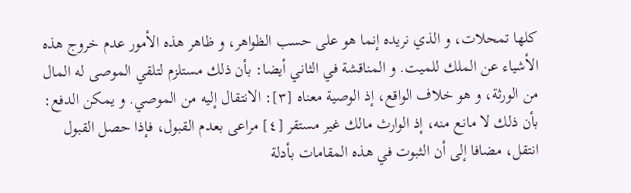كلها تمحلات، و الذي نريده إنما هو على حسب الظواهر، و ظاهر هذه الأمور عدم خروج هذه الأشياء عن الملك للميت. و المناقشة في الثاني أيضا: بأن ذلك مستلزم لتلقي الموصى له المال من الورثة، و هو خلاف الواقع، إذ الوصية معناه [٣]: الانتقال إليه من الموصي. و يمكن الدفع: بأن ذلك لا مانع منه، إذ الوارث مالك غير مستقر [٤] مراعى بعدم القبول، فإذا حصل القبول انتقل، مضافا إلى أن الثبوت في هذه المقامات بأدلة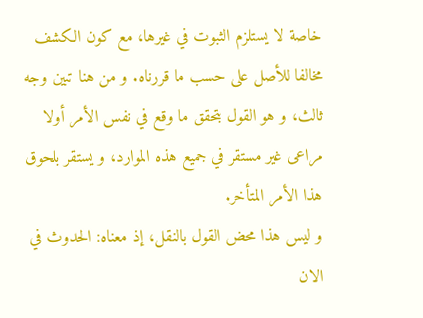خاصة لا يستلزم الثبوت في غيرها، مع كون الكشف مخالفا للأصل على حسب ما قررناه. و من هنا تبين وجه ثالث، و هو القول بتحقق ما وقع في نفس الأمر أولا مراعى غير مستقر في جميع هذه الموارد، و يستقر بلحوق هذا الأمر المتأخر.
و ليس هذا محض القول بالنقل، إذ معناه: الحدوث في الان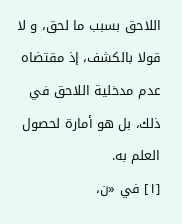اللاحق بسبب ما لحق، و لا قولا بالكشف، إذ مقتضاه عدم مدخلية اللاحق في ذلك، بل هو أمارة لحصول العلم به.
[١] في «ن،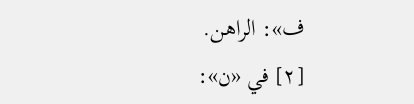ف»: الراهن.
[٢] في «ن»: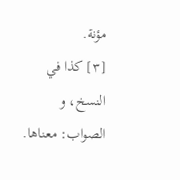مؤنة.
[٣] كذا في النسخ، و الصواب: معناها.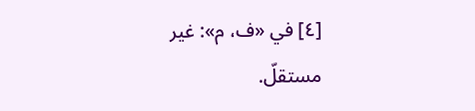[٤] في «ف، م»: غير مستقلّ.